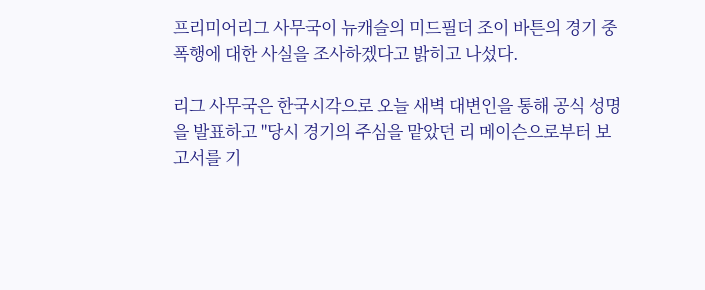프리미어리그 사무국이 뉴캐슬의 미드필더 조이 바튼의 경기 중 폭행에 대한 사실을 조사하겠다고 밝히고 나섰다.

리그 사무국은 한국시각으로 오늘 새벽 대변인을 통해 공식 성명을 발표하고 "당시 경기의 주심을 맡았던 리 메이슨으로부터 보고서를 기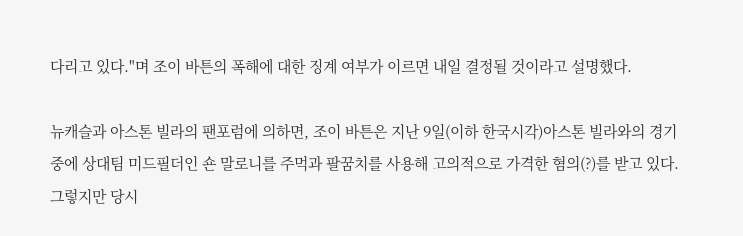다리고 있다."며 조이 바튼의 폭해에 대한 징계 여부가 이르면 내일 결정될 것이라고 설명했다.

뉴캐슬과 아스톤 빌라의 팬포럼에 의하면, 조이 바튼은 지난 9일(이하 한국시각)아스톤 빌라와의 경기 중에 상대팀 미드필더인 숀 말로니를 주먹과 팔꿈치를 사용해 고의적으로 가격한 혐의(?)를 받고 있다. 그렇지만 당시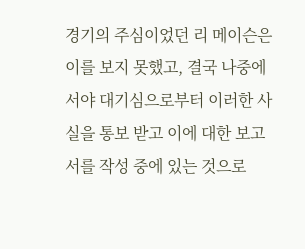경기의 주심이었던 리 메이슨은 이를 보지 못했고, 결국 나중에서야 대기심으로부터 이러한 사실을 통보 받고 이에 대한 보고서를 작성 중에 있는 것으로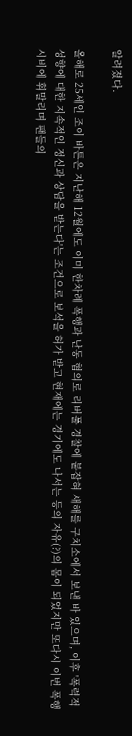알려졌다.

올해로 25세인 조이 바튼은 지난해 12월에도 이미 한차례 폭행과 난동 혐의로 리버풀 경찰에 붙잡혀 새해를 구치소에서 보낸 바 있으며, 이후 '폭력적 성향에 대한 지속적인 정신과 상담을 받는다'는 조건으로 보석을 허가 받고 현재에는 경기에도 나서는 등의 자유(?)의 몸이 되었지만 또다시 이번 폭행 시비에 휘말리며 팬들의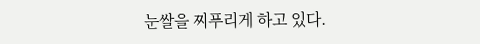눈쌀을 찌푸리게 하고 있다.